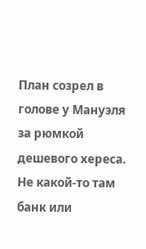План созрел в голове у Мануэля за рюмкой дешевого хереса. Не какой-то там банк или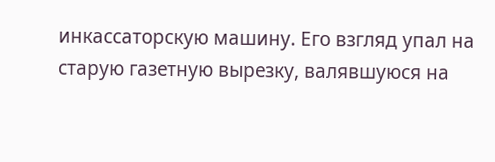инкассаторскую машину. Его взгляд упал на старую газетную вырезку, валявшуюся на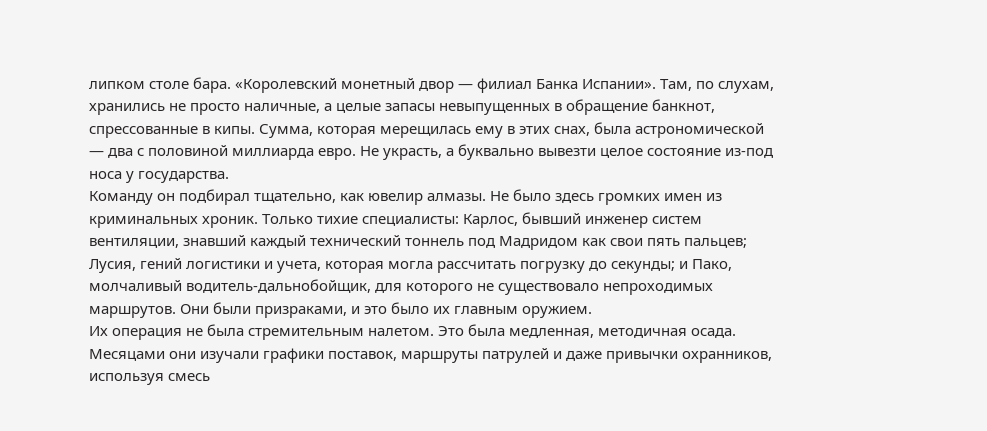липком столе бара. «Королевский монетный двор — филиал Банка Испании». Там, по слухам, хранились не просто наличные, а целые запасы невыпущенных в обращение банкнот, спрессованные в кипы. Сумма, которая мерещилась ему в этих снах, была астрономической — два с половиной миллиарда евро. Не украсть, а буквально вывезти целое состояние из-под носа у государства.
Команду он подбирал тщательно, как ювелир алмазы. Не было здесь громких имен из криминальных хроник. Только тихие специалисты: Карлос, бывший инженер систем вентиляции, знавший каждый технический тоннель под Мадридом как свои пять пальцев; Лусия, гений логистики и учета, которая могла рассчитать погрузку до секунды; и Пако, молчаливый водитель-дальнобойщик, для которого не существовало непроходимых маршрутов. Они были призраками, и это было их главным оружием.
Их операция не была стремительным налетом. Это была медленная, методичная осада. Месяцами они изучали графики поставок, маршруты патрулей и даже привычки охранников, используя смесь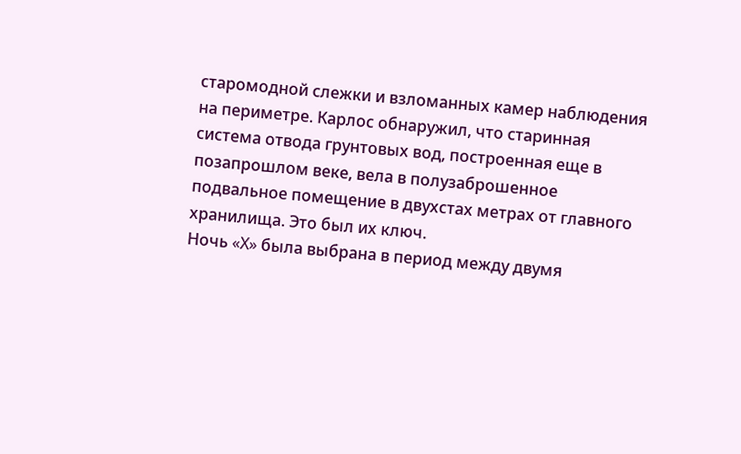старомодной слежки и взломанных камер наблюдения на периметре. Карлос обнаружил, что старинная система отвода грунтовых вод, построенная еще в позапрошлом веке, вела в полузаброшенное подвальное помещение в двухстах метрах от главного хранилища. Это был их ключ.
Ночь «X» была выбрана в период между двумя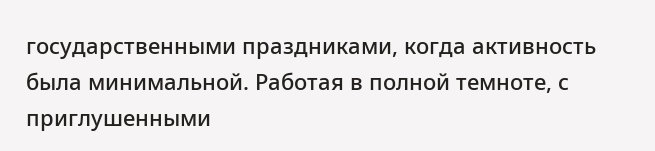государственными праздниками, когда активность была минимальной. Работая в полной темноте, с приглушенными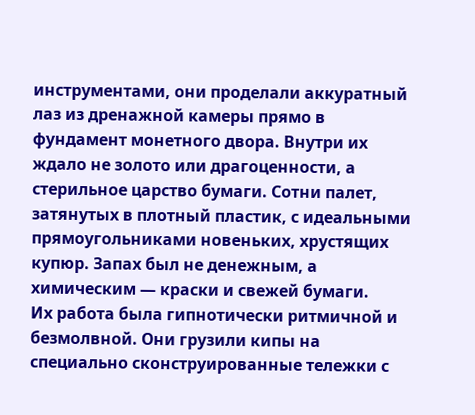инструментами, они проделали аккуратный лаз из дренажной камеры прямо в фундамент монетного двора. Внутри их ждало не золото или драгоценности, а стерильное царство бумаги. Сотни палет, затянутых в плотный пластик, с идеальными прямоугольниками новеньких, хрустящих купюр. Запах был не денежным, а химическим — краски и свежей бумаги.
Их работа была гипнотически ритмичной и безмолвной. Они грузили кипы на специально сконструированные тележки с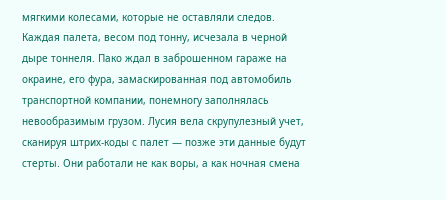мягкими колесами, которые не оставляли следов. Каждая палета, весом под тонну, исчезала в черной дыре тоннеля. Пако ждал в заброшенном гараже на окраине, его фура, замаскированная под автомобиль транспортной компании, понемногу заполнялась невообразимым грузом. Лусия вела скрупулезный учет, сканируя штрих-коды с палет — позже эти данные будут стерты. Они работали не как воры, а как ночная смена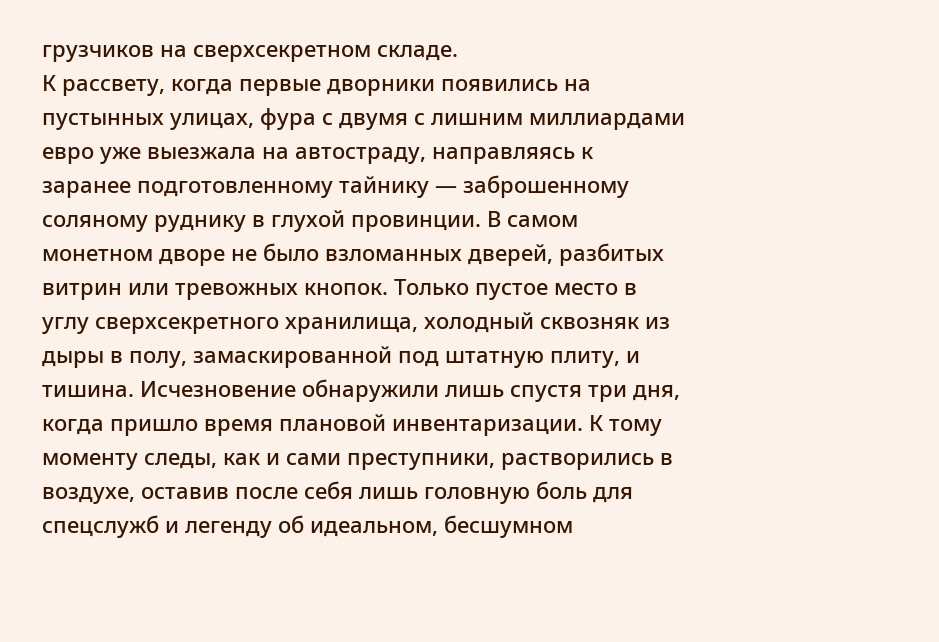грузчиков на сверхсекретном складе.
К рассвету, когда первые дворники появились на пустынных улицах, фура с двумя с лишним миллиардами евро уже выезжала на автостраду, направляясь к заранее подготовленному тайнику — заброшенному соляному руднику в глухой провинции. В самом монетном дворе не было взломанных дверей, разбитых витрин или тревожных кнопок. Только пустое место в углу сверхсекретного хранилища, холодный сквозняк из дыры в полу, замаскированной под штатную плиту, и тишина. Исчезновение обнаружили лишь спустя три дня, когда пришло время плановой инвентаризации. К тому моменту следы, как и сами преступники, растворились в воздухе, оставив после себя лишь головную боль для спецслужб и легенду об идеальном, бесшумном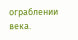ограблении века.